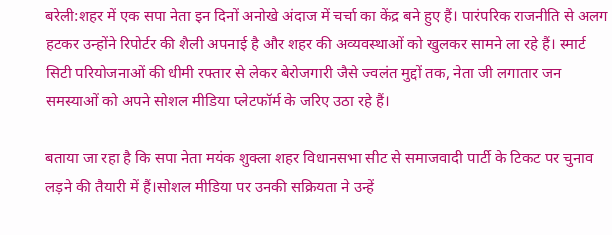बरेली:शहर में एक सपा नेता इन दिनों अनोखे अंदाज में चर्चा का केंद्र बने हुए हैं। पारंपरिक राजनीति से अलग हटकर उन्होंने रिपोर्टर की शैली अपनाई है और शहर की अव्यवस्थाओं को खुलकर सामने ला रहे हैं। स्मार्ट सिटी परियोजनाओं की धीमी रफ्तार से लेकर बेरोजगारी जैसे ज्वलंत मुद्दों तक, नेता जी लगातार जन समस्याओं को अपने सोशल मीडिया प्लेटफॉर्म के जरिए उठा रहे हैं।

बताया जा रहा है कि सपा नेता मयंक शुक्ला शहर विधानसभा सीट से समाजवादी पार्टी के टिकट पर चुनाव लड़ने की तैयारी में हैं।सोशल मीडिया पर उनकी सक्रियता ने उन्हें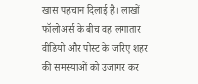खास पहचान दिलाई है। लाखों फॉलोअर्स के बीच वह लगातार वीडियो और पोस्ट के जरिए शहर की समस्याओं को उजागर कर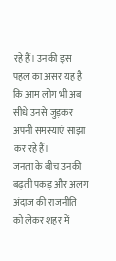रहे हैं। उनकी इस पहल का असर यह है कि आम लोग भी अब सीधे उनसे जुड़कर अपनी समस्याएं साझा कर रहे हैं।
जनता के बीच उनकी बढ़ती पकड़ और अलग अंदाज की राजनीति को लेकर शहर में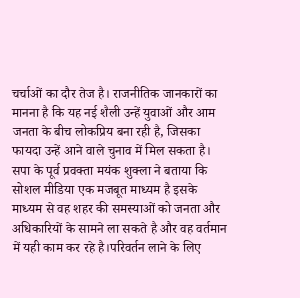चर्चाओं का दौर तेज है। राजनीतिक जानकारों का मानना है कि यह नई शैली उन्हें युवाओं और आम जनता के बीच लोकप्रिय बना रही है, जिसका फायदा उन्हें आने वाले चुनाव में मिल सकता है।
सपा के पूर्व प्रवक्ता मयंक शुक्ला ने बताया कि सोशल मीडिया एक मजबूत माध्यम है इसके माध्यम से वह शहर की समस्याओं को जनता और अधिकारियों के सामने ला सकते है और वह वर्तमान में यही काम कर रहे है।परिवर्तन लाने के लिए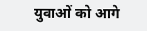युवाओं को आगे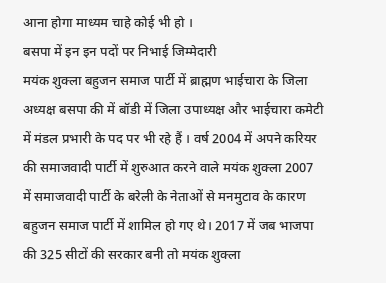आना होगा माध्यम चाहे कोई भी हो ।
बसपा में इन इन पदों पर निभाई जिम्मेदारी
मयंक शुक्ला बहुजन समाज पार्टी में ब्राह्मण भाईचारा के जिला अध्यक्ष बसपा की में बॉडी में जिला उपाध्यक्ष और भाईचारा कमेटी में मंडल प्रभारी के पद पर भी रहे हैं । वर्ष 2004 में अपने करियर की समाजवादी पार्टी में शुरुआत करने वाले मयंक शुक्ला 2007 में समाजवादी पार्टी के बरेली के नेताओं से मनमुटाव के कारण बहुजन समाज पार्टी में शामिल हो गए थे। 2017 में जब भाजपा की 325 सीटों की सरकार बनी तो मयंक शुक्ला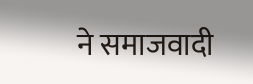ने समाजवादी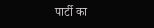पार्टी का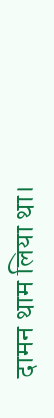दामन थाम लिया था।